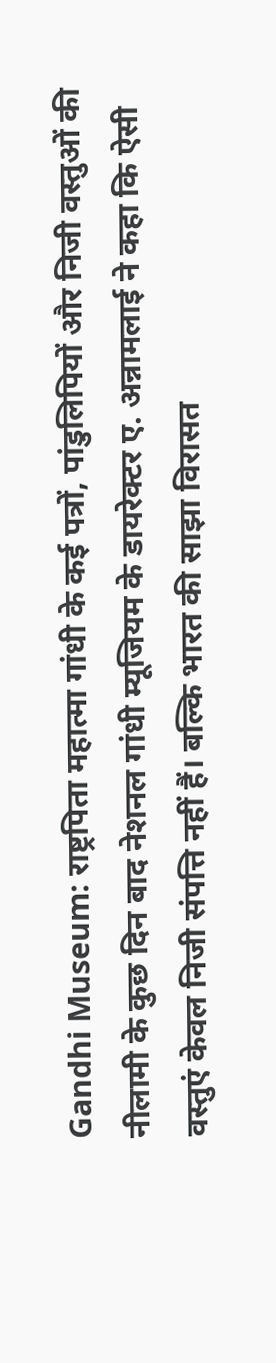Gandhi Museum: राष्ट्रपिता महात्मा गांधी के कई पत्रों, पांडुलिपियों और निजी वस्तुओं की नीलामी के कुछ दिन बाद नेशनल गांधी म्यूजियम के डायरेक्टर ए. अन्नामलाई ने कहा कि ऐसी वस्तुएं केवल निजी संपत्ति नहीं हैं। बल्कि भारत की साझा विरासत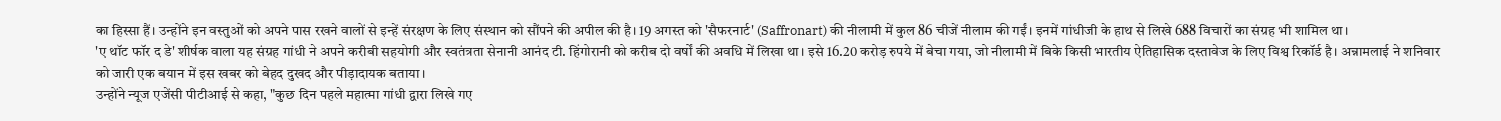का हिस्सा हैं। उन्होंने इन वस्तुओं को अपने पास रखने वालों से इन्हें संरक्षण के लिए संस्थान को सौंपने की अपील की है। 19 अगस्त को 'सैफरनार्ट' (Saffronart) की नीलामी में कुल 86 चीजें नीलाम की गईं। इनमें गांधीजी के हाथ से लिखे 688 विचारों का संग्रह भी शामिल था।
'ए थॉट फॉर द डे' शीर्षक वाला यह संग्रह गांधी ने अपने करीबी सहयोगी और स्वतंत्रता सेनानी आनंद टी. हिंगोरानी को करीब दो वर्षों की अवधि में लिखा था। इसे 16.20 करोड़ रुपये में बेचा गया, जो नीलामी में बिके किसी भारतीय ऐतिहासिक दस्तावेज के लिए विश्व रिकॉर्ड है। अन्नामलाई ने शनिवार को जारी एक बयान में इस खबर को बेहद दुखद और पीड़ादायक बताया।
उन्होंने न्यूज एजेंसी पीटीआई से कहा, "कुछ दिन पहले महात्मा गांधी द्वारा लिखे गए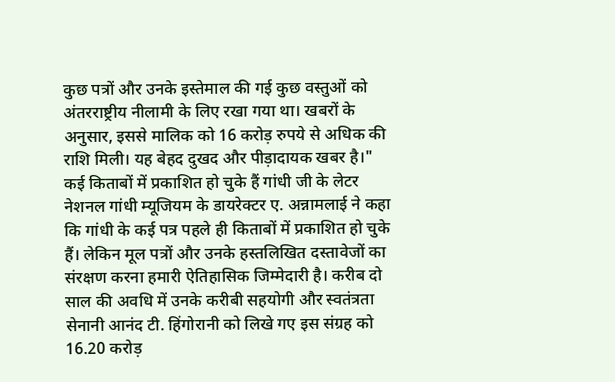कुछ पत्रों और उनके इस्तेमाल की गई कुछ वस्तुओं को अंतरराष्ट्रीय नीलामी के लिए रखा गया था। खबरों के अनुसार, इससे मालिक को 16 करोड़ रुपये से अधिक की राशि मिली। यह बेहद दुखद और पीड़ादायक खबर है।"
कई किताबों में प्रकाशित हो चुके हैं गांधी जी के लेटर
नेशनल गांधी म्यूजियम के डायरेक्टर ए. अन्नामलाई ने कहा कि गांधी के कई पत्र पहले ही किताबों में प्रकाशित हो चुके हैं। लेकिन मूल पत्रों और उनके हस्तलिखित दस्तावेजों का संरक्षण करना हमारी ऐतिहासिक जिम्मेदारी है। करीब दो साल की अवधि में उनके करीबी सहयोगी और स्वतंत्रता सेनानी आनंद टी. हिंगोरानी को लिखे गए इस संग्रह को 16.20 करोड़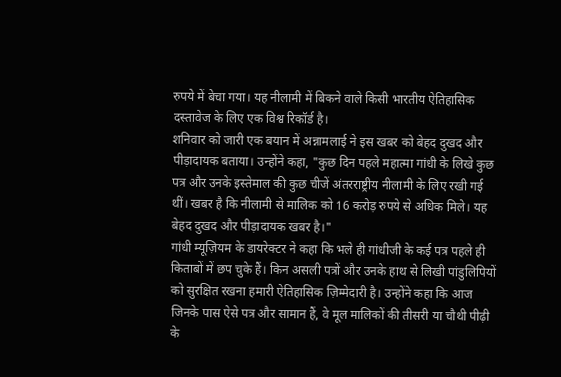रुपये में बेचा गया। यह नीलामी में बिकने वाले किसी भारतीय ऐतिहासिक दस्तावेज के लिए एक विश्व रिकॉर्ड है।
शनिवार को जारी एक बयान में अन्नामलाई ने इस खबर को बेहद दुखद और पीड़ादायक बताया। उन्होंने कहा, "कुछ दिन पहले महात्मा गांधी के लिखे कुछ पत्र और उनके इस्तेमाल की कुछ चीजें अंतरराष्ट्रीय नीलामी के लिए रखी गई थीं। खबर है कि नीलामी से मालिक को 16 करोड़ रुपये से अधिक मिले। यह बेहद दुखद और पीड़ादायक खबर है।"
गांधी म्यूज़ियम के डायरेक्टर ने कहा कि भले ही गांधीजी के कई पत्र पहले ही किताबों में छप चुके हैं। किन असली पत्रों और उनके हाथ से लिखी पांडुलिपियों को सुरक्षित रखना हमारी ऐतिहासिक ज़िम्मेदारी है। उन्होंने कहा कि आज जिनके पास ऐसे पत्र और सामान हैं, वे मूल मालिकों की तीसरी या चौथी पीढ़ी के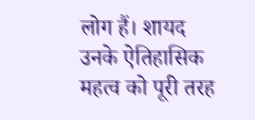लोग हैं। शायद उनके ऐतिहासिक महत्व को पूरी तरह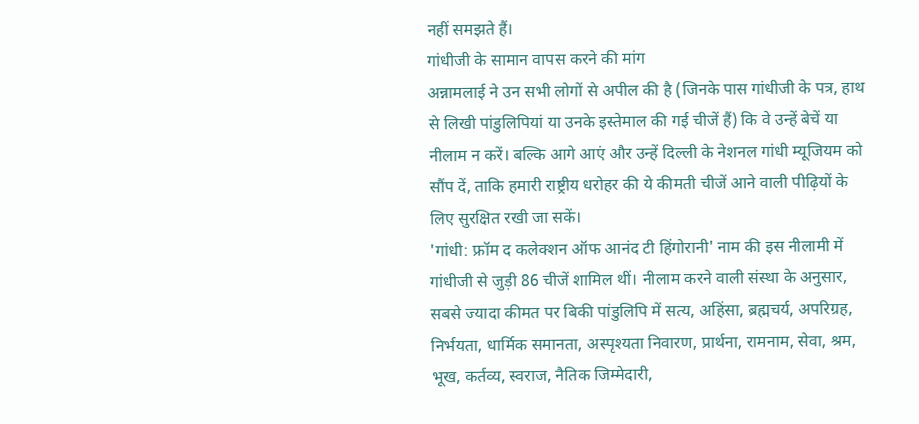नहीं समझते हैं।
गांधीजी के सामान वापस करने की मांग
अन्नामलाई ने उन सभी लोगों से अपील की है (जिनके पास गांधीजी के पत्र, हाथ से लिखी पांडुलिपियां या उनके इस्तेमाल की गई चीजें हैं) कि वे उन्हें बेचें या नीलाम न करें। बल्कि आगे आएं और उन्हें दिल्ली के नेशनल गांधी म्यूजियम को सौंप दें, ताकि हमारी राष्ट्रीय धरोहर की ये कीमती चीजें आने वाली पीढ़ियों के लिए सुरक्षित रखी जा सकें।
'गांधी: फ्रॉम द कलेक्शन ऑफ आनंद टी हिंगोरानी' नाम की इस नीलामी में गांधीजी से जुड़ी 86 चीजें शामिल थीं। नीलाम करने वाली संस्था के अनुसार, सबसे ज्यादा कीमत पर बिकी पांडुलिपि में सत्य, अहिंसा, ब्रह्मचर्य, अपरिग्रह, निर्भयता, धार्मिक समानता, अस्पृश्यता निवारण, प्रार्थना, रामनाम, सेवा, श्रम, भूख, कर्तव्य, स्वराज, नैतिक जिम्मेदारी,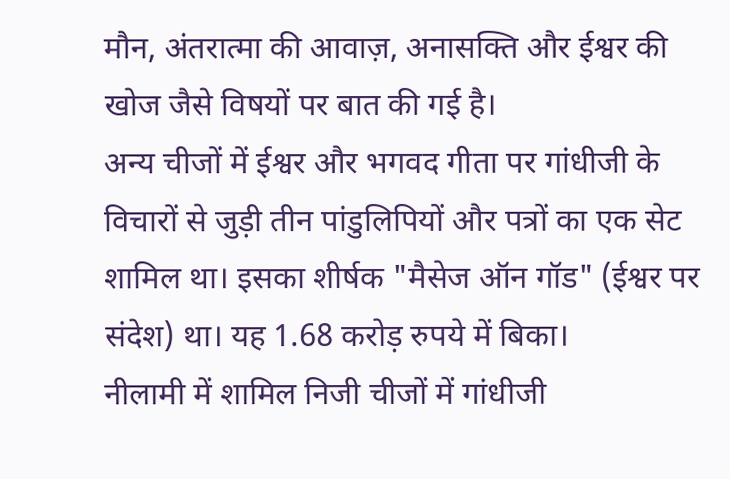मौन, अंतरात्मा की आवाज़, अनासक्ति और ईश्वर की खोज जैसे विषयों पर बात की गई है।
अन्य चीजों में ईश्वर और भगवद गीता पर गांधीजी के विचारों से जुड़ी तीन पांडुलिपियों और पत्रों का एक सेट शामिल था। इसका शीर्षक "मैसेज ऑन गॉड" (ईश्वर पर संदेश) था। यह 1.68 करोड़ रुपये में बिका।
नीलामी में शामिल निजी चीजों में गांधीजी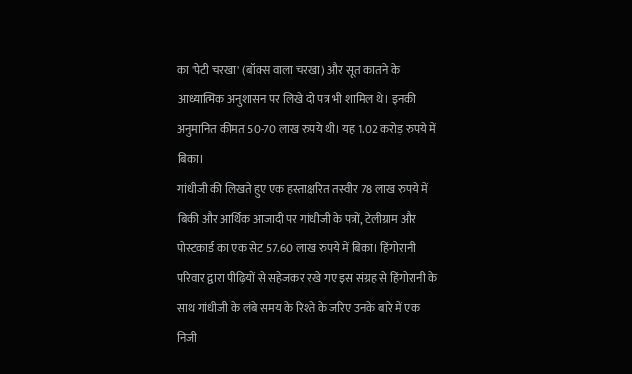का 'पेटी चरखा' (बॉक्स वाला चरखा) और सूत कातने के आध्यात्मिक अनुशासन पर लिखे दो पत्र भी शामिल थे। इनकी अनुमानित कीमत 50-70 लाख रुपये थी। यह 1.02 करोड़ रुपये में बिका।
गांधीजी की लिखते हुए एक हस्ताक्षरित तस्वीर 78 लाख रुपये में बिकी और आर्थिक आजादी पर गांधीजी के पत्रों, टेलीग्राम और पोस्टकार्ड का एक सेट 57.60 लाख रुपये में बिका। हिंगोरानी परिवार द्वारा पीढ़ियों से सहेजकर रखे गए इस संग्रह से हिंगोरानी के साथ गांधीजी के लंबे समय के रिश्ते के जरिए उनके बारे में एक निजी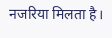नजरिया मिलता है।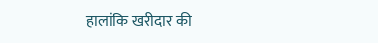हालांकि खरीदार की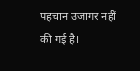पहचान उजागर नहीं की गई है।